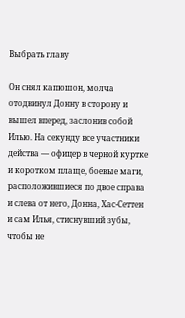Выбрать главу

Он снял капюшон, молча отодвинул Донну в сторону и вышел вперед, заслонив собой Илью. На секунду все участники действа — офицер в черной куртке и коротком плаще, боевые маги, расположившиеся по двое справа и слева от него, Донна, Хас-Сеттен и сам Илья, стиснувший зубы, чтобы не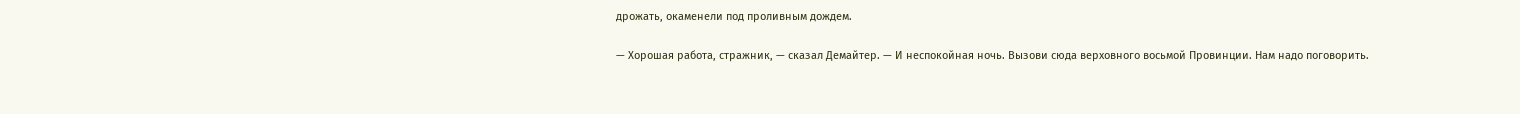дрожать, окаменели под проливным дождем.

— Хорошая работа, стражник, — сказал Демайтер. — И неспокойная ночь. Вызови сюда верховного восьмой Провинции. Нам надо поговорить.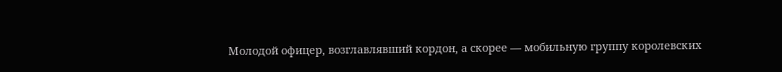Молодой офицер, возглавлявший кордон, а скорее — мобильную группу королевских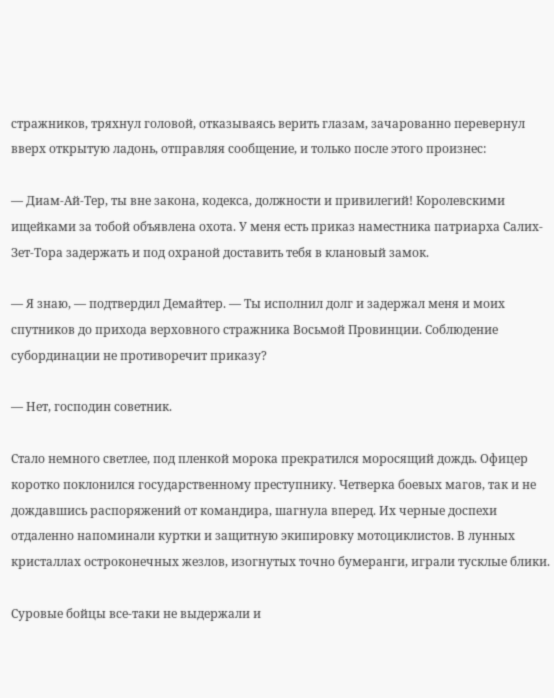стражников, тряхнул головой, отказываясь верить глазам, зачарованно перевернул вверх открытую ладонь, отправляя сообщение, и только после этого произнес:

— Диам-Ай-Тер, ты вне закона, кодекса, должности и привилегий! Королевскими ищейками за тобой объявлена охота. У меня есть приказ наместника патриарха Салих-Зет-Тора задержать и под охраной доставить тебя в клановый замок.

— Я знаю, — подтвердил Демайтер. — Ты исполнил долг и задержал меня и моих спутников до прихода верховного стражника Восьмой Провинции. Соблюдение субординации не противоречит приказу?

— Нет, господин советник.

Стало немного светлее, под пленкой морока прекратился моросящий дождь. Офицер коротко поклонился государственному преступнику. Четверка боевых магов, так и не дождавшись распоряжений от командира, шагнула вперед. Их черные доспехи отдаленно напоминали куртки и защитную экипировку мотоциклистов. В лунных кристаллах остроконечных жезлов, изогнутых точно бумеранги, играли тусклые блики.

Суровые бойцы все-таки не выдержали и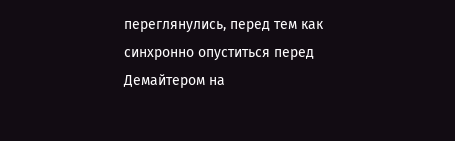переглянулись, перед тем как синхронно опуститься перед Демайтером на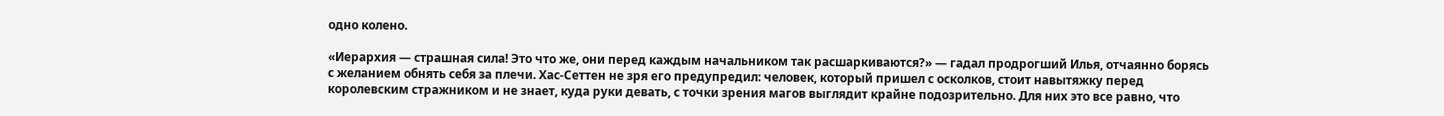одно колено.

«Иерархия — страшная сила! Это что же, они перед каждым начальником так расшаркиваются?» — гадал продрогший Илья, отчаянно борясь с желанием обнять себя за плечи. Хас-Сеттен не зря его предупредил: человек, который пришел с осколков, стоит навытяжку перед королевским стражником и не знает, куда руки девать, с точки зрения магов выглядит крайне подозрительно. Для них это все равно, что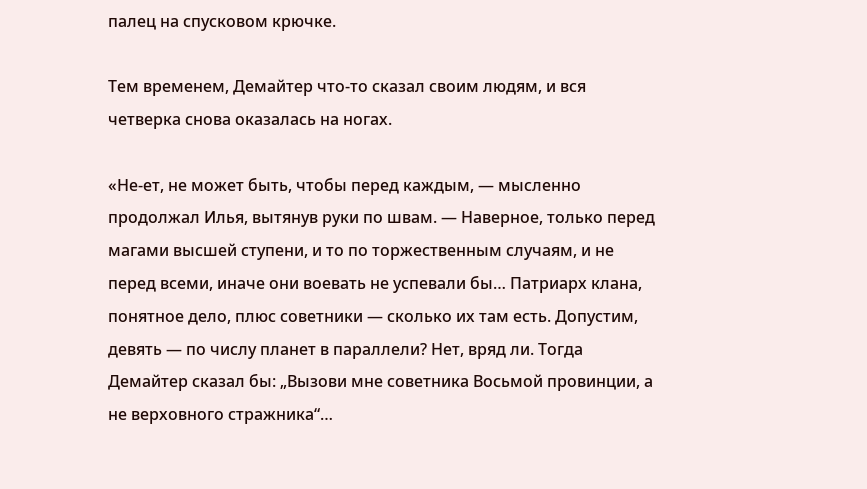палец на спусковом крючке.

Тем временем, Демайтер что-то сказал своим людям, и вся четверка снова оказалась на ногах.

«Не-ет, не может быть, чтобы перед каждым, — мысленно продолжал Илья, вытянув руки по швам. — Наверное, только перед магами высшей ступени, и то по торжественным случаям, и не перед всеми, иначе они воевать не успевали бы… Патриарх клана, понятное дело, плюс советники — сколько их там есть. Допустим, девять — по числу планет в параллели? Нет, вряд ли. Тогда Демайтер сказал бы: „Вызови мне советника Восьмой провинции, а не верховного стражника“…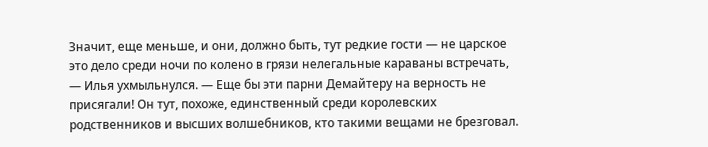Значит, еще меньше, и они, должно быть, тут редкие гости — не царское это дело среди ночи по колено в грязи нелегальные караваны встречать, — Илья ухмыльнулся. — Еще бы эти парни Демайтеру на верность не присягали! Он тут, похоже, единственный среди королевских родственников и высших волшебников, кто такими вещами не брезговал.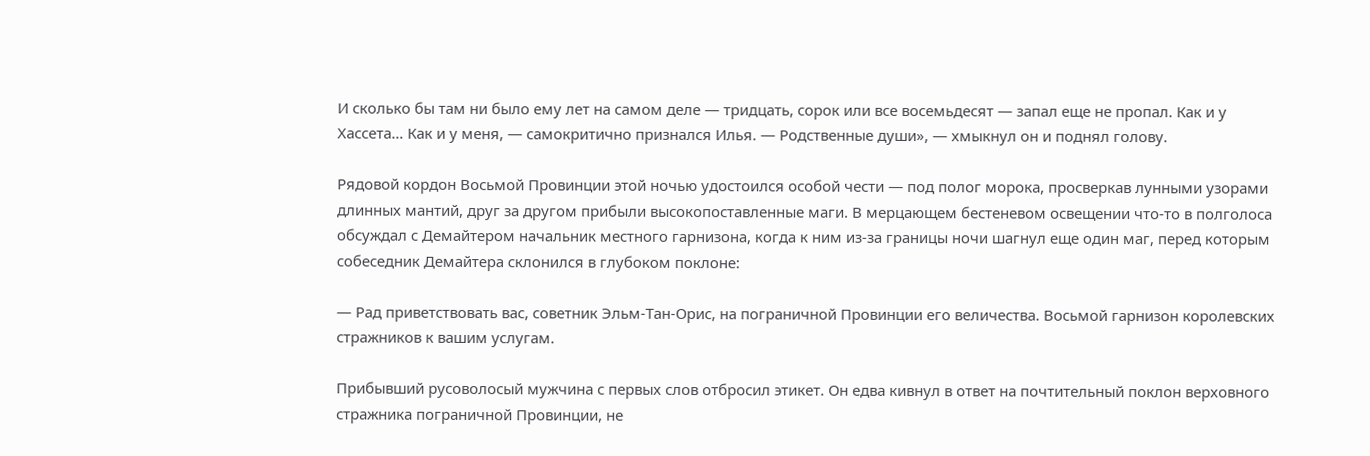И сколько бы там ни было ему лет на самом деле — тридцать, сорок или все восемьдесят — запал еще не пропал. Как и у Хассета… Как и у меня, — самокритично признался Илья. — Родственные души», — хмыкнул он и поднял голову.

Рядовой кордон Восьмой Провинции этой ночью удостоился особой чести — под полог морока, просверкав лунными узорами длинных мантий, друг за другом прибыли высокопоставленные маги. В мерцающем бестеневом освещении что-то в полголоса обсуждал с Демайтером начальник местного гарнизона, когда к ним из-за границы ночи шагнул еще один маг, перед которым собеседник Демайтера склонился в глубоком поклоне:

— Рад приветствовать вас, советник Эльм-Тан-Орис, на пограничной Провинции его величества. Восьмой гарнизон королевских стражников к вашим услугам.

Прибывший русоволосый мужчина с первых слов отбросил этикет. Он едва кивнул в ответ на почтительный поклон верховного стражника пограничной Провинции, не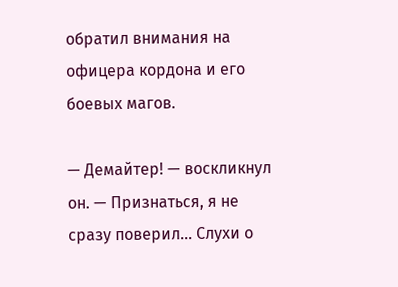обратил внимания на офицера кордона и его боевых магов.

— Демайтер! — воскликнул он. — Признаться, я не сразу поверил… Слухи о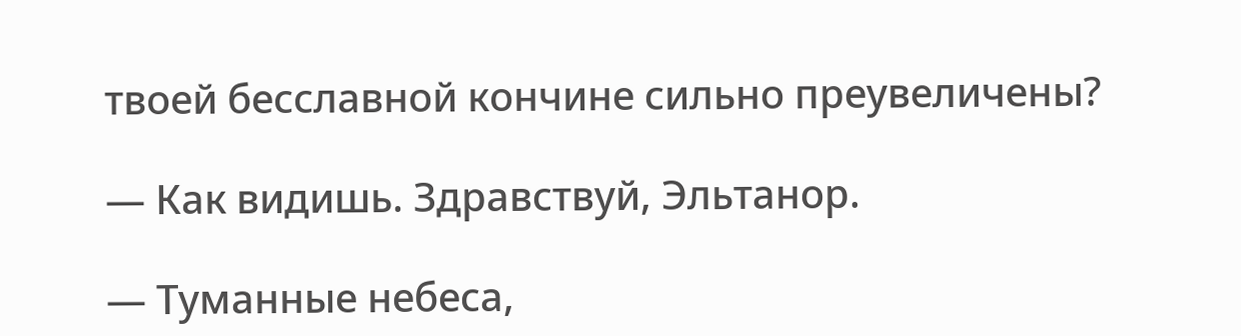твоей бесславной кончине сильно преувеличены?

— Как видишь. Здравствуй, Эльтанор.

— Туманные небеса,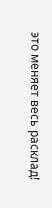это меняет весь расклад!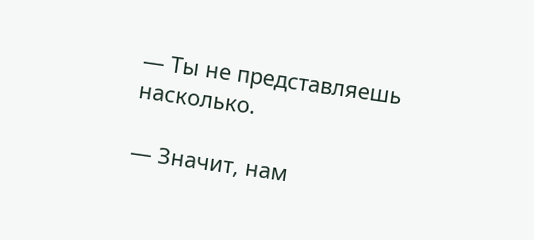— Ты не представляешь насколько.

— Значит, нам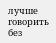лучше говорить без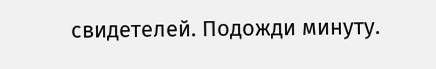свидетелей. Подожди минуту.